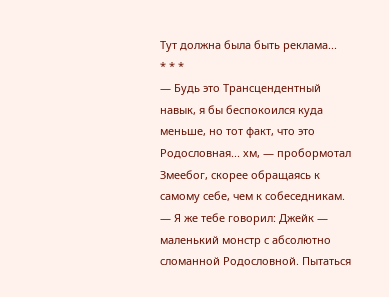Тут должна была быть реклама...
* * *
— Будь это Трансцендентный навык, я бы беспокоился куда меньше, но тот факт, что это Родословная... хм, — пробормотал Змеебог, скорее обращаясь к самому себе, чем к собеседникам.
— Я же тебе говорил: Джейк — маленький монстр с абсолютно сломанной Родословной. Пытаться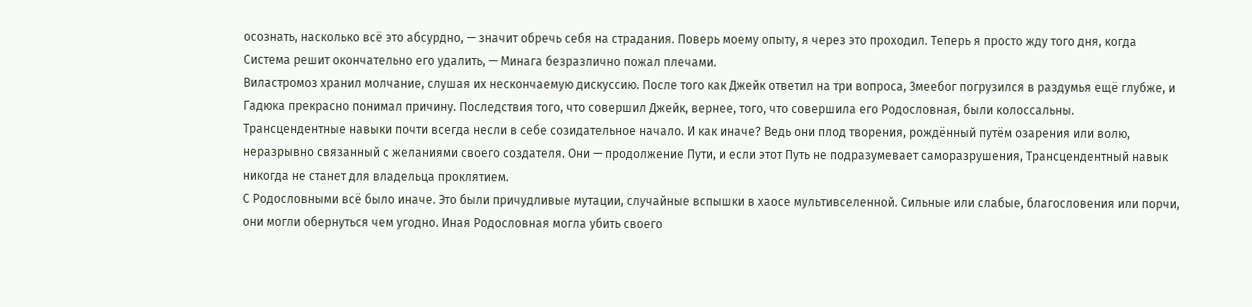осознать, насколько всё это абсурдно, — значит обречь себя на страдания. Поверь моему опыту, я через это проходил. Теперь я просто жду того дня, когда Система решит окончательно его удалить, — Минага безразлично пожал плечами.
Виластромоз хранил молчание, слушая их нескончаемую дискуссию. После того как Джейк ответил на три вопроса, Змеебог погрузился в раздумья ещё глубже, и Гадюка прекрасно понимал причину. Последствия того, что совершил Джейк, вернее, того, что совершила его Родословная, были колоссальны.
Трансцендентные навыки почти всегда несли в себе созидательное начало. И как иначе? Ведь они плод творения, рождённый путём озарения или волю, неразрывно связанный с желаниями своего создателя. Они — продолжение Пути, и если этот Путь не подразумевает саморазрушения, Трансцендентный навык никогда не станет для владельца проклятием.
С Родословными всё было иначе. Это были причудливые мутации, случайные вспышки в хаосе мультивселенной. Сильные или слабые, благословения или порчи, они могли обернуться чем угодно. Иная Родословная могла убить своего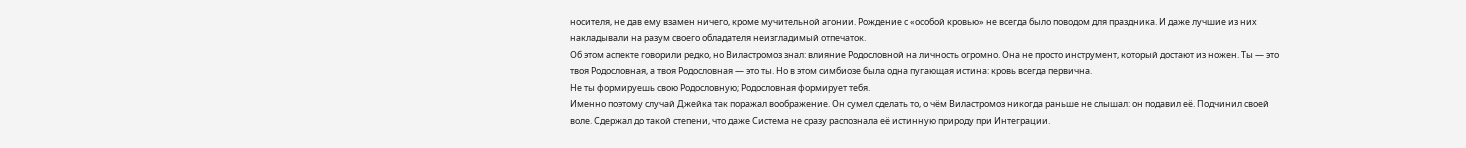носителя, не дав ему взамен ничего, кроме мучительной агонии. Рождение с «особой кровью» не всегда было поводом для праздника. И даже лучшие из них накладывали на разум своего обладателя неизгладимый отпечаток.
Об этом аспекте говорили редко, но Виластромоз знал: влияние Родословной на личность огромно. Она не просто инструмент, который достают из ножен. Ты — это твоя Родословная, а твоя Родословная — это ты. Но в этом симбиозе была одна пугающая истина: кровь всегда первична.
Не ты формируешь свою Родословную; Родословная формирует тебя.
Именно поэтому случай Джейка так поражал воображение. Он сумел сделать то, о чём Виластромоз никогда раньше не слышал: он подавил её. Подчинил своей воле. Сдержал до такой степени, что даже Система не сразу распознала её истинную природу при Интеграции.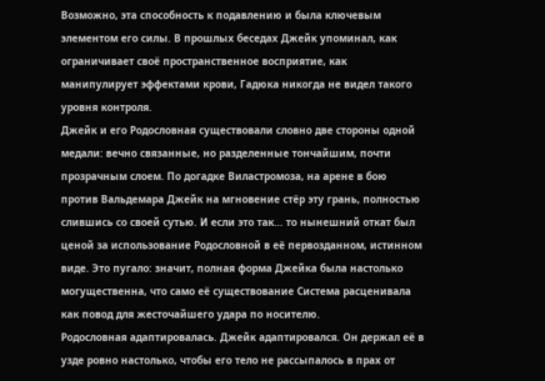Возможно, эта способность к подавлению и была ключевым элементом его силы. В прошлых беседах Джейк упоминал, как ограничивает своё пространственное восприятие, как манипулирует эффектами крови, Гадюка никогда не видел такого уровня контроля.
Джейк и его Родословная существовали словно две стороны одной медали: вечно связанные, но разделенные тончайшим, почти прозрачным слоем. По догадке Виластромоза, на арене в бою против Вальдемара Джейк на мгновение стёр эту грань, полностью слившись со своей сутью. И если это так... то нынешний откат был ценой за использование Родословной в её первозданном, истинном виде. Это пугало: значит, полная форма Джейка была настолько могущественна, что само её существование Система расценивала как повод для жесточайшего удара по носителю.
Родословная адаптировалась. Джейк адаптировался. Он держал её в узде ровно настолько, чтобы его тело не рассыпалось в прах от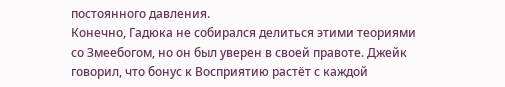постоянного давления.
Конечно, Гадюка не собирался делиться этими теориями со Змеебогом, но он был уверен в своей правоте. Джейк говорил, что бонус к Восприятию растёт с каждой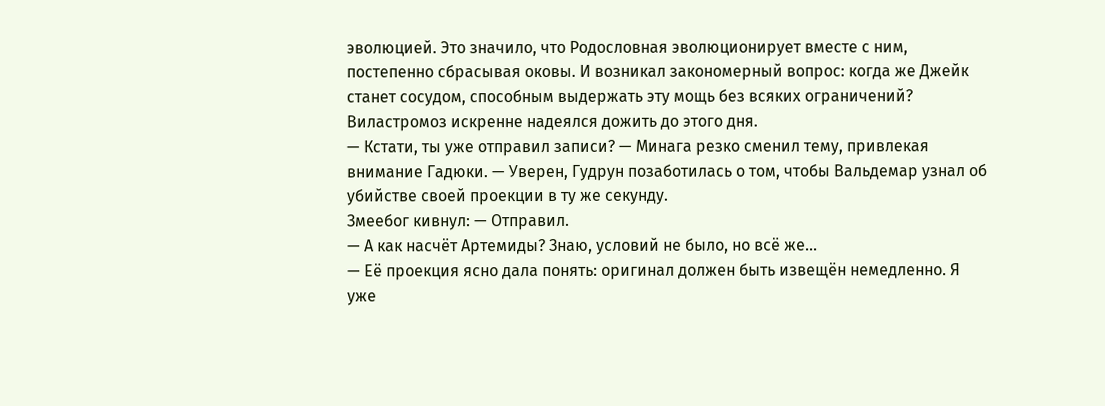эволюцией. Это значило, что Родословная эволюционирует вместе с ним, постепенно сбрасывая оковы. И возникал закономерный вопрос: когда же Джейк станет сосудом, способным выдержать эту мощь без всяких ограничений?
Виластромоз искренне надеялся дожить до этого дня.
— Кстати, ты уже отправил записи? — Минага резко сменил тему, привлекая внимание Гадюки. — Уверен, Гудрун позаботилась о том, чтобы Вальдемар узнал об убийстве своей проекции в ту же секунду.
Змеебог кивнул: — Отправил.
— А как насчёт Артемиды? Знаю, условий не было, но всё же...
— Её проекция ясно дала понять: оригинал должен быть извещён немедленно. Я уже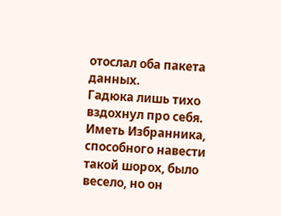отослал оба пакета данных.
Гадюка лишь тихо вздохнул про себя. Иметь Избранника, способного навести такой шорох, было весело, но он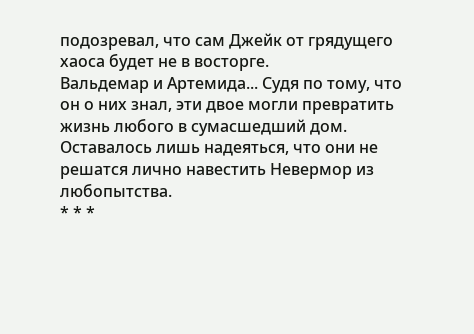подозревал, что сам Джейк от грядущего хаоса будет не в восторге.
Вальдемар и Артемида... Судя по тому, что он о них знал, эти двое могли превратить жизнь любого в сумасшедший дом. Оставалось лишь надеяться, что они не решатся лично навестить Невермор из любопытства.
* * *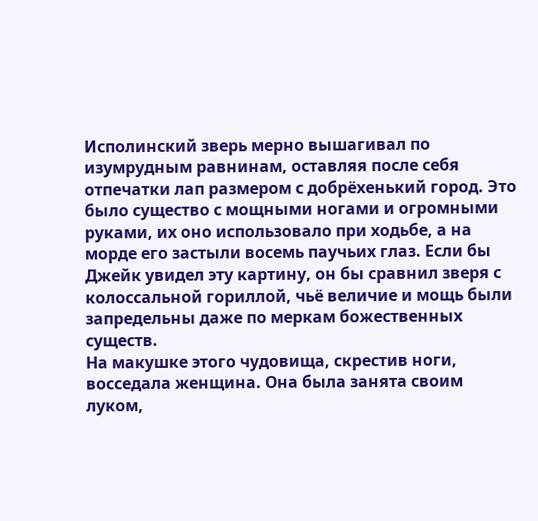Исполинский зверь мерно вышагивал по изумрудным равнинам, оставляя после себя отпечатки лап размером с добрёхенький город. Это было существо с мощными ногами и огромными руками, их оно использовало при ходьбе, а на морде его застыли восемь паучьих глаз. Если бы Джейк увидел эту картину, он бы сравнил зверя с колоссальной гориллой, чьё величие и мощь были запредельны даже по меркам божественных существ.
На макушке этого чудовища, скрестив ноги, восседала женщина. Она была занята своим луком,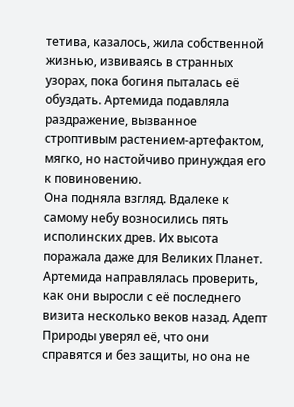тетива, казалось, жила собственной жизнью, извиваясь в странных узорах, пока богиня пыталась её обуздать. Артемида подавляла раздражение, вызванное строптивым растением-артефактом, мягко, но настойчиво принуждая его к повиновению.
Она подняла взгляд. Вдалеке к самому небу возносились пять исполинских древ. Их высота поражала даже для Великих Планет. Артемида направлялась проверить, как они выросли с её последнего визита несколько веков назад. Адепт Природы уверял её, что они справятся и без защиты, но она не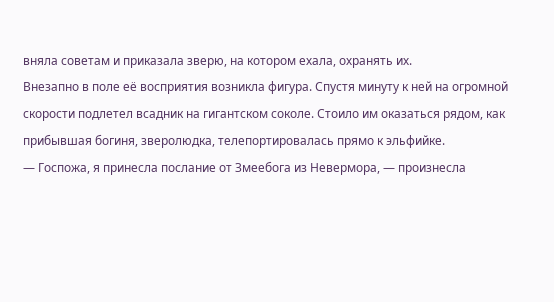вняла советам и приказала зверю, на котором ехала, охранять их.
Внезапно в поле её восприятия возникла фигура. Спустя минуту к ней на огромной скорости подлетел всадник на гигантском соколе. Стоило им оказаться рядом, как прибывшая богиня, зверолюдка, телепортировалась прямо к эльфийке.
— Госпожа, я принесла послание от Змеебога из Невермора, — произнесла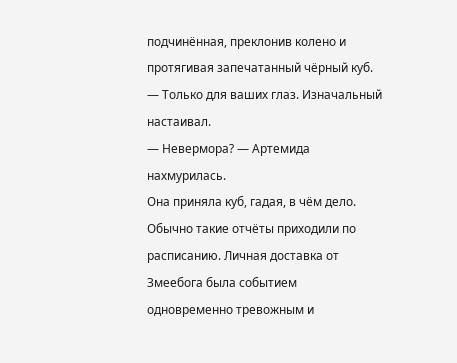подчинённая, преклонив колено и протягивая запечатанный чёрный куб. — Только для ваших глаз. Изначальный настаивал.
— Невермора? — Артемида нахмурилась.
Она приняла куб, гадая, в чём дело. Обычно такие отчёты приходили по расписанию. Личная доставка от Змеебога была событием одновременно тревожным и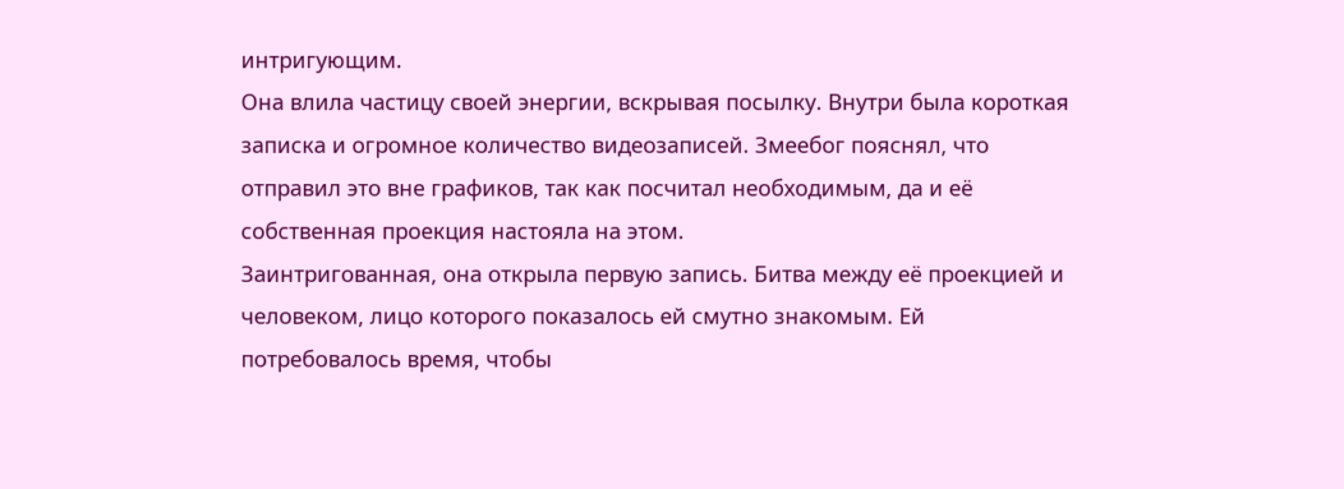интригующим.
Она влила частицу своей энергии, вскрывая посылку. Внутри была короткая записка и огромное количество видеозаписей. Змеебог пояснял, что отправил это вне графиков, так как посчитал необходимым, да и её собственная проекция настояла на этом.
Заинтригованная, она открыла первую запись. Битва между её проекцией и человеком, лицо которого показалось ей смутно знакомым. Ей потребовалось время, чтобы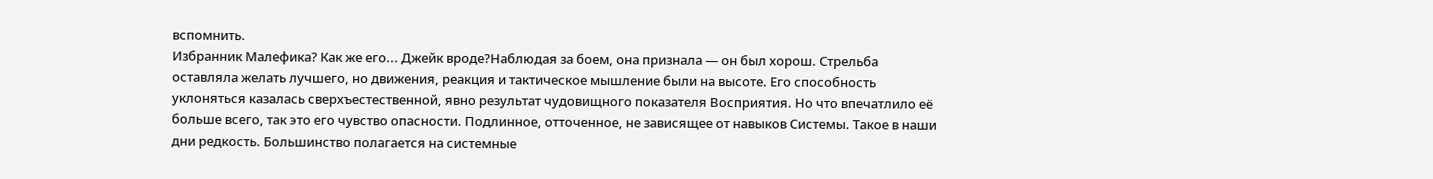вспомнить.
Избранник Малефика? Как же его... Джейк вроде?Наблюдая за боем, она признала — он был хорош. Стрельба оставляла желать лучшего, но движения, реакция и тактическое мышление были на высоте. Его способность уклоняться казалась сверхъестественной, явно результат чудовищного показателя Восприятия. Но что впечатлило её больше всего, так это его чувство опасности. Подлинное, отточенное, не зависящее от навыков Системы. Такое в наши дни редкость. Большинство полагается на системные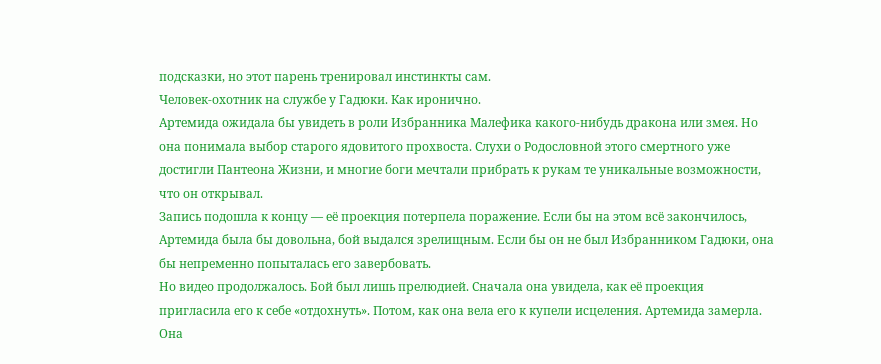подсказки, но этот парень тренировал инстинкты сам.
Человек-охотник на службе у Гадюки. Как иронично.
Артемида ожидала бы увидеть в роли Избранника Малефика какого-нибудь дракона или змея. Но она понимала выбор старого ядовитого прохвоста. Слухи о Родословной этого смертного уже достигли Пантеона Жизни, и многие боги мечтали прибрать к рукам те уникальные возможности, что он открывал.
Запись подошла к концу — её проекция потерпела поражение. Если бы на этом всё закончилось, Артемида была бы довольна, бой выдался зрелищным. Если бы он не был Избранником Гадюки, она бы непременно попыталась его завербовать.
Но видео продолжалось. Бой был лишь прелюдией. Сначала она увидела, как её проекция пригласила его к себе «отдохнуть». Потом, как она вела его к купели исцеления. Артемида замерла.
Она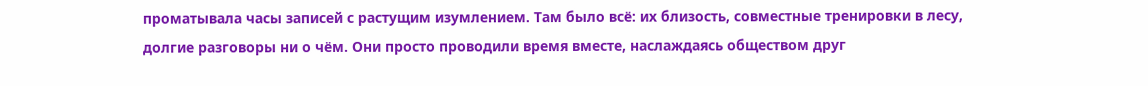проматывала часы записей с растущим изумлением. Там было всё: их близость, совместные тренировки в лесу, долгие разговоры ни о чём. Они просто проводили время вместе, наслаждаясь обществом друг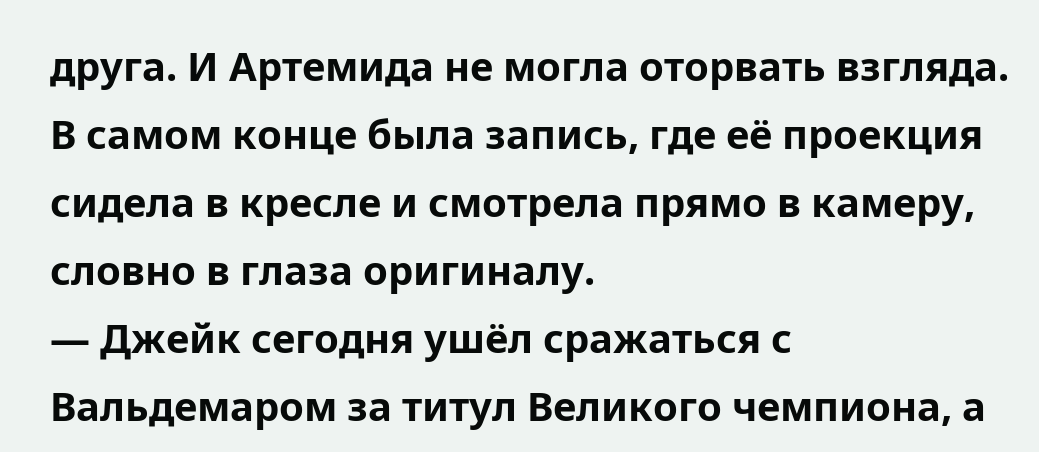друга. И Артемида не могла оторвать взгляда.
В самом конце была запись, где её проекция сидела в кресле и смотрела прямо в камеру, словно в глаза оригиналу.
— Джейк сегодня ушёл сражаться с Вальдемаром за титул Великого чемпиона, а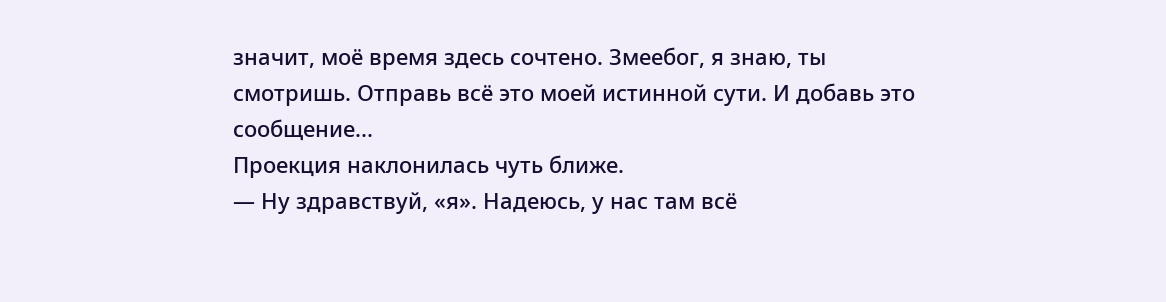значит, моё время здесь сочтено. Змеебог, я знаю, ты смотришь. Отправь всё это моей истинной сути. И добавь это сообщение...
Проекция наклонилась чуть ближе.
— Ну здравствуй, «я». Надеюсь, у нас там всё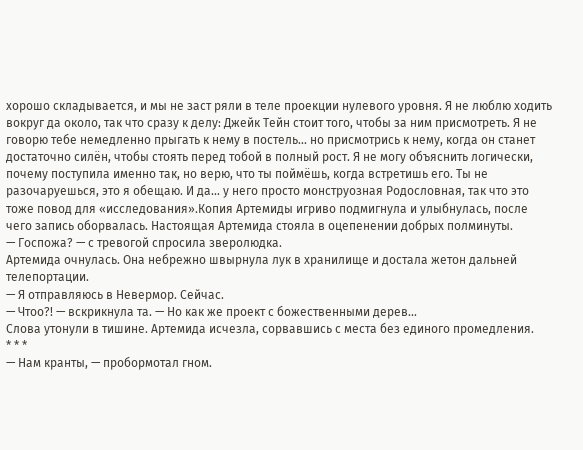хорошо складывается, и мы не заст ряли в теле проекции нулевого уровня. Я не люблю ходить вокруг да около, так что сразу к делу: Джейк Тейн стоит того, чтобы за ним присмотреть. Я не говорю тебе немедленно прыгать к нему в постель... но присмотрись к нему, когда он станет достаточно силён, чтобы стоять перед тобой в полный рост. Я не могу объяснить логически, почему поступила именно так, но верю, что ты поймёшь, когда встретишь его. Ты не разочаруешься, это я обещаю. И да... у него просто монструозная Родословная, так что это тоже повод для «исследования».Копия Артемиды игриво подмигнула и улыбнулась, после чего запись оборвалась. Настоящая Артемида стояла в оцепенении добрых полминуты.
— Госпожа? — с тревогой спросила зверолюдка.
Артемида очнулась. Она небрежно швырнула лук в хранилище и достала жетон дальней телепортации.
— Я отправляюсь в Невермор. Сейчас.
— Чтоо?! — вскрикнула та. — Но как же проект с божественными дерев...
Слова утонули в тишине. Артемида исчезла, сорвавшись с места без единого промедления.
* * *
— Нам кранты, — пробормотал гном.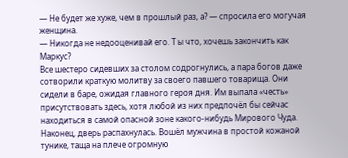— Не будет же хуже, чем в прошлый раз, а? — спросила его могучая женщина.
— Никогда не недооценивай его. Т ы что, хочешь закончить как Маркус?
Все шестеро сидевших за столом содрогнулись, а пара богов даже сотворили краткую молитву за своего павшего товарища. Они сидели в баре, ожидая главного героя дня. Им выпала «честь» присутствовать здесь, хотя любой из них предпочёл бы сейчас находиться в самой опасной зоне какого-нибудь Мирового Чуда.
Наконец, дверь распахнулась. Вошёл мужчина в простой кожаной тунике, таща на плече огромную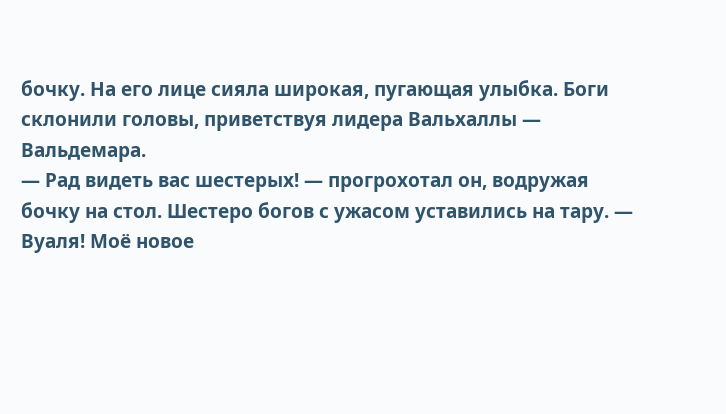бочку. На его лице сияла широкая, пугающая улыбка. Боги склонили головы, приветствуя лидера Вальхаллы — Вальдемара.
— Рад видеть вас шестерых! — прогрохотал он, водружая бочку на стол. Шестеро богов с ужасом уставились на тару. — Вуаля! Моё новое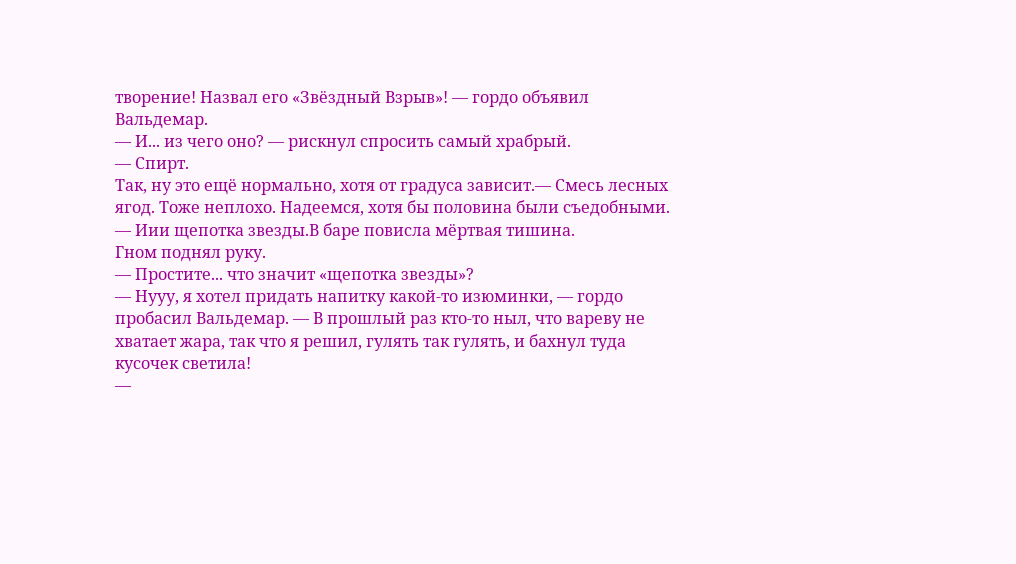творение! Назвал его «Звёздный Взрыв»! — гордо объявил Вальдемар.
— И... из чего оно? — рискнул спросить самый храбрый.
— Спирт.
Так, ну это ещё нормально, хотя от градуса зависит.— Смесь лесных ягод. Тоже неплохо. Надеемся, хотя бы половина были съедобными. — Иии щепотка звезды.В баре повисла мёртвая тишина.
Гном поднял руку.
— Простите... что значит «щепотка звезды»?
— Нууу, я хотел придать напитку какой-то изюминки, — гордо пробасил Вальдемар. — В прошлый раз кто-то ныл, что вареву не хватает жара, так что я решил, гулять так гулять, и бахнул туда кусочек светила!
—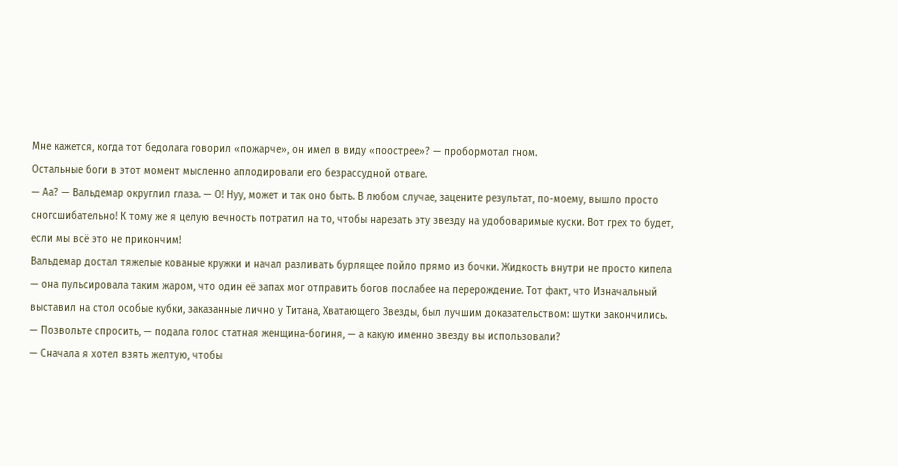Мне кажется, когда тот бедолага говорил «пожарче», он имел в виду «поострее»? — пробормотал гном.
Остальные боги в этот момент мысленно аплодировали его безрассудной отваге.
— Аа? — Вальдемар округлил глаза. — О! Нуу, может и так оно быть. В любом случае, зацените результат, по-моему, вышло просто сногсшибательно! К тому же я целую вечность потратил на то, чтобы нарезать эту звезду на удобоваримые куски. Вот грех то будет, если мы всё это не прикончим!
Вальдемар достал тяжелые кованые кружки и начал разливать бурлящее пойло прямо из бочки. Жидкость внутри не просто кипела — она пульсировала таким жаром, что один её запах мог отправить богов послабее на перерождение. Тот факт, что Изначальный выставил на стол особые кубки, заказанные лично у Титана, Хватающего Звезды, был лучшим доказательством: шутки закончились.
— Позвольте спросить, — подала голос статная женщина-богиня, — а какую именно звезду вы использовали?
— Сначала я хотел взять желтую, чтобы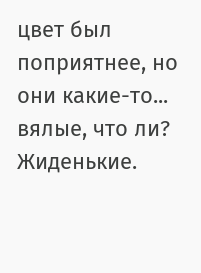цвет был поприятнее, но они какие-то... вялые, что ли? Жиденькие.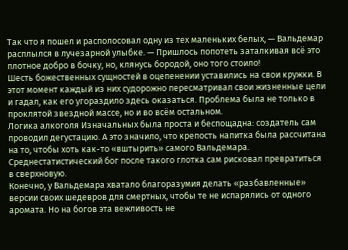Так что я пошел и располосовал одну из тех маленьких белых, — Вальдемар расплылся в лучезарной улыбке. — Пришлось попотеть заталкивая всё это плотное добро в бочку, но, клянусь бородой, оно того стоило!
Шесть божественных сущностей в оцепенении уставились на свои кружки. В этот момент каждый из них судорожно пересматривал свои жизненные цели и гадал, как его угораздило здесь оказаться. Проблема была не только в проклятой звездной массе, но и во всём остальном.
Логика алкоголя Изначальных была проста и беспощадна: создатель сам проводил дегустацию. А это значило, что крепость напитка была рассчитана на то, чтобы хоть как-то «вштырить» самого Вальдемара. Среднестатистический бог после такого глотка сам рисковал превратиться в сверхновую.
Конечно, у Вальдемара хватало благоразумия делать «разбавленные» версии своих шедевров для смертных, чтобы те не испарялись от одного аромата. Но на богов эта вежливость не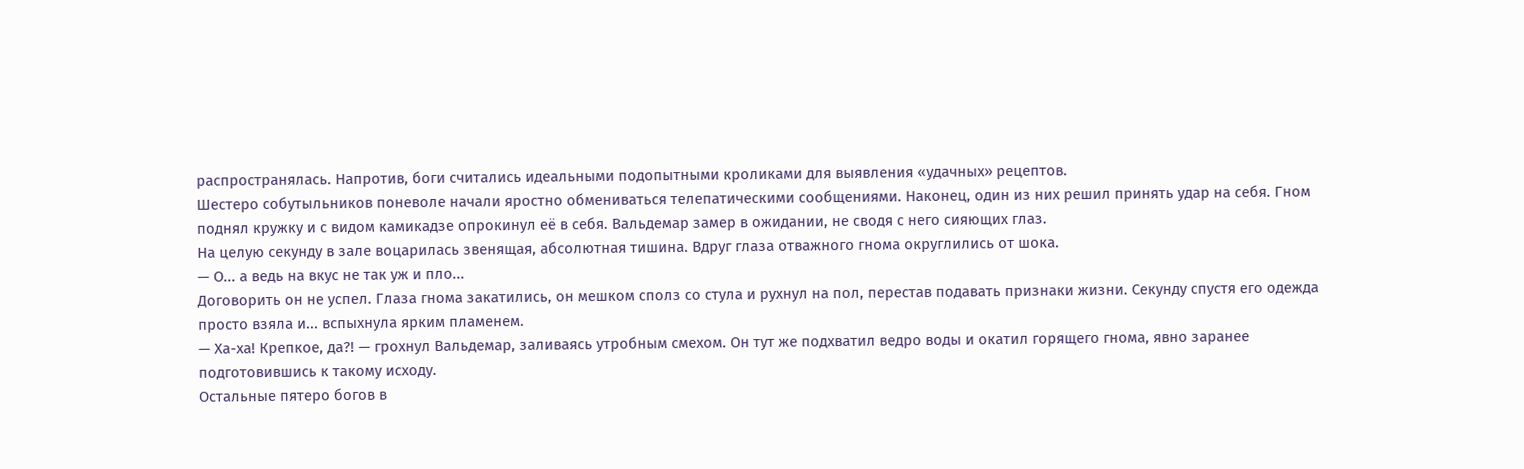распространялась. Напротив, боги считались идеальными подопытными кроликами для выявления «удачных» рецептов.
Шестеро собутыльников поневоле начали яростно обмениваться телепатическими сообщениями. Наконец, один из них решил принять удар на себя. Гном поднял кружку и с видом камикадзе опрокинул её в себя. Вальдемар замер в ожидании, не сводя с него сияющих глаз.
На целую секунду в зале воцарилась звенящая, абсолютная тишина. Вдруг глаза отважного гнома округлились от шока.
— О... а ведь на вкус не так уж и пло...
Договорить он не успел. Глаза гнома закатились, он мешком сполз со стула и рухнул на пол, перестав подавать признаки жизни. Секунду спустя его одежда просто взяла и... вспыхнула ярким пламенем.
— Ха-ха! Крепкое, да?! — грохнул Вальдемар, заливаясь утробным смехом. Он тут же подхватил ведро воды и окатил горящего гнома, явно заранее подготовившись к такому исходу.
Остальные пятеро богов в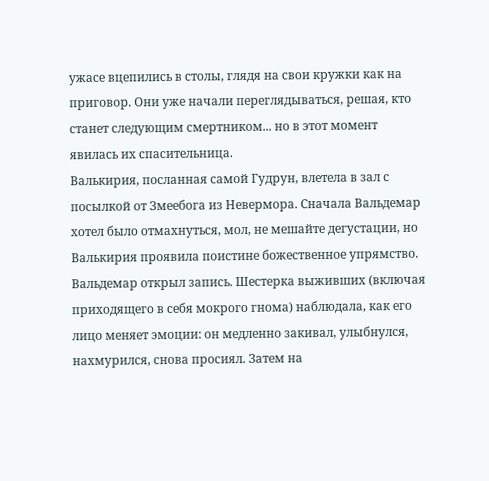ужасе вцепились в столы, глядя на свои кружки как на приговор. Они уже начали переглядываться, решая, кто станет следующим смертником... но в этот момент явилась их спасительница.
Валькирия, посланная самой Гудрун, влетела в зал с посылкой от Змеебога из Невермора. Сначала Вальдемар хотел было отмахнуться, мол, не мешайте дегустации, но Валькирия проявила поистине божественное упрямство.
Вальдемар открыл запись. Шестерка выживших (включая приходящего в себя мокрого гнома) наблюдала, как его лицо меняет эмоции: он медленно закивал, улыбнулся, нахмурился, снова просиял. Затем на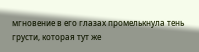мгновение в его глазах промелькнула тень грусти, которая тут же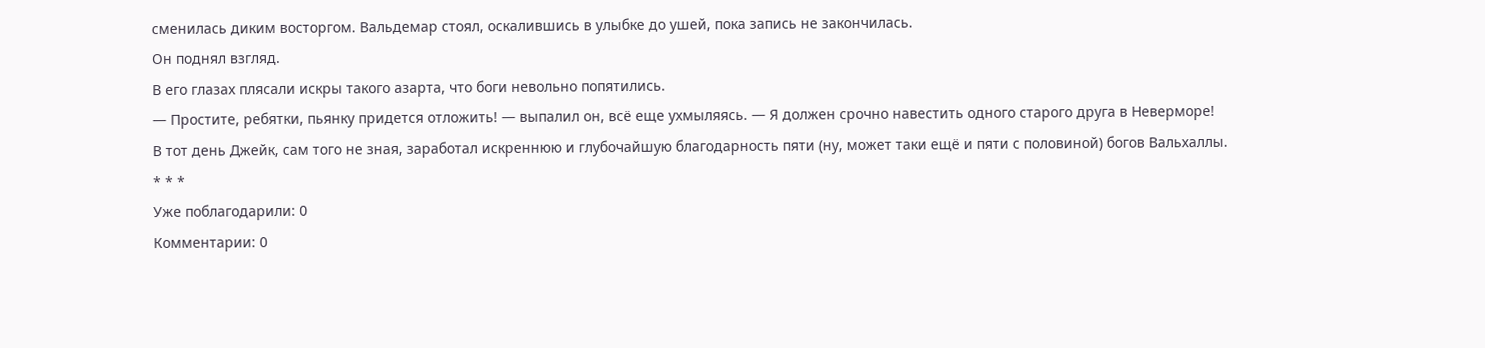сменилась диким восторгом. Вальдемар стоял, оскалившись в улыбке до ушей, пока запись не закончилась.
Он поднял взгляд.
В его глазах плясали искры такого азарта, что боги невольно попятились.
— Простите, ребятки, пьянку придется отложить! — выпалил он, всё еще ухмыляясь. — Я должен срочно навестить одного старого друга в Неверморе!
В тот день Джейк, сам того не зная, заработал искреннюю и глубочайшую благодарность пяти (ну, может таки ещё и пяти с половиной) богов Вальхаллы.
* * *
Уже поблагодарили: 0
Комментарии: 0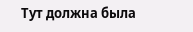Тут должна была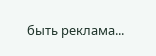быть реклама...